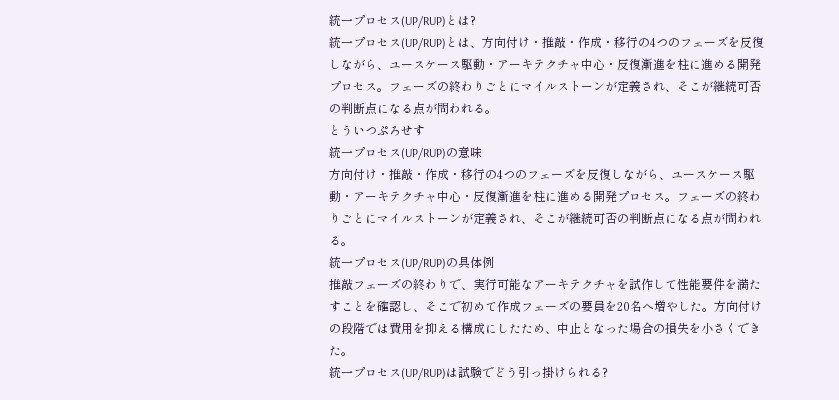統一プロセス(UP/RUP)とは?
統一プロセス(UP/RUP)とは、方向付け・推敲・作成・移行の4つのフェーズを反復しながら、ユースケース駆動・アーキテクチャ中心・反復漸進を柱に進める開発プロセス。フェーズの終わりごとにマイルストーンが定義され、そこが継続可否の判断点になる点が問われる。
とういつぷろせす
統一プロセス(UP/RUP)の意味
方向付け・推敲・作成・移行の4つのフェーズを反復しながら、ユースケース駆動・アーキテクチャ中心・反復漸進を柱に進める開発プロセス。フェーズの終わりごとにマイルストーンが定義され、そこが継続可否の判断点になる点が問われる。
統一プロセス(UP/RUP)の具体例
推敲フェーズの終わりで、実行可能なアーキテクチャを試作して性能要件を満たすことを確認し、そこで初めて作成フェーズの要員を20名へ増やした。方向付けの段階では費用を抑える構成にしたため、中止となった場合の損失を小さくできた。
統一プロセス(UP/RUP)は試験でどう引っ掛けられる?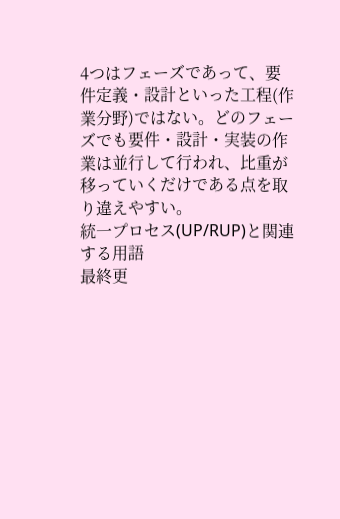4つはフェーズであって、要件定義・設計といった工程(作業分野)ではない。どのフェーズでも要件・設計・実装の作業は並行して行われ、比重が移っていくだけである点を取り違えやすい。
統一プロセス(UP/RUP)と関連する用語
最終更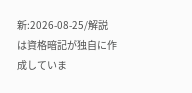新:2026-08-25/解説は資格暗記が独自に作成していま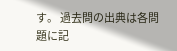す。 過去問の出典は各問題に記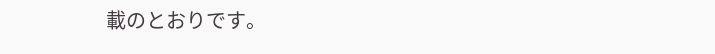載のとおりです。